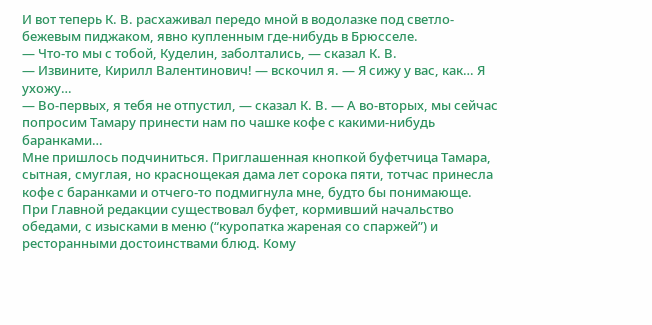И вот теперь К. В. расхаживал передо мной в водолазке под светло-бежевым пиджаком, явно купленным где-нибудь в Брюсселе.
— Что-то мы с тобой, Куделин, заболтались, — сказал К. В.
— Извините, Кирилл Валентинович! — вскочил я. — Я сижу у вас, как… Я ухожу…
— Во-первых, я тебя не отпустил, — сказал К. В. — А во-вторых, мы сейчас попросим Тамару принести нам по чашке кофе с какими-нибудь баранками…
Мне пришлось подчиниться. Приглашенная кнопкой буфетчица Тамара, сытная, смуглая, но краснощекая дама лет сорока пяти, тотчас принесла кофе с баранками и отчего-то подмигнула мне, будто бы понимающе. При Главной редакции существовал буфет, кормивший начальство обедами, с изысками в меню (“куропатка жареная со спаржей”) и ресторанными достоинствами блюд. Кому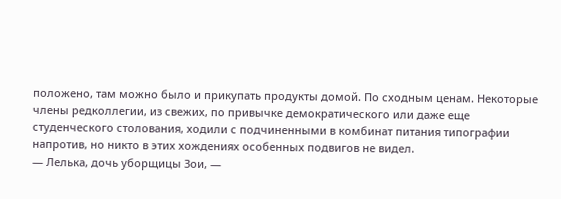положено, там можно было и прикупать продукты домой. По сходным ценам. Некоторые члены редколлегии, из свежих, по привычке демократического или даже еще студенческого столования, ходили с подчиненными в комбинат питания типографии напротив, но никто в этих хождениях особенных подвигов не видел.
— Лелька, дочь уборщицы Зои, —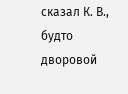сказал К. В., будто дворовой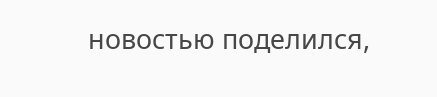новостью поделился,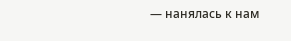— нанялась к нам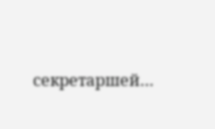секретаршей…